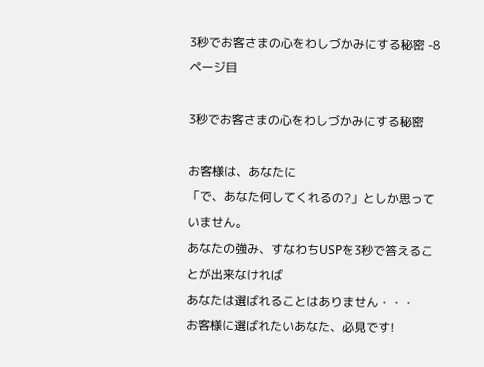3秒でお客さまの心をわしづかみにする秘密 -8ページ目

3秒でお客さまの心をわしづかみにする秘密

お客様は、あなたに
「で、あなた何してくれるの?」としか思っていません。
あなたの強み、すなわちUSPを3秒で答えることが出来なければ
あなたは選ばれることはありません・・・
お客様に選ばれたいあなた、必見です!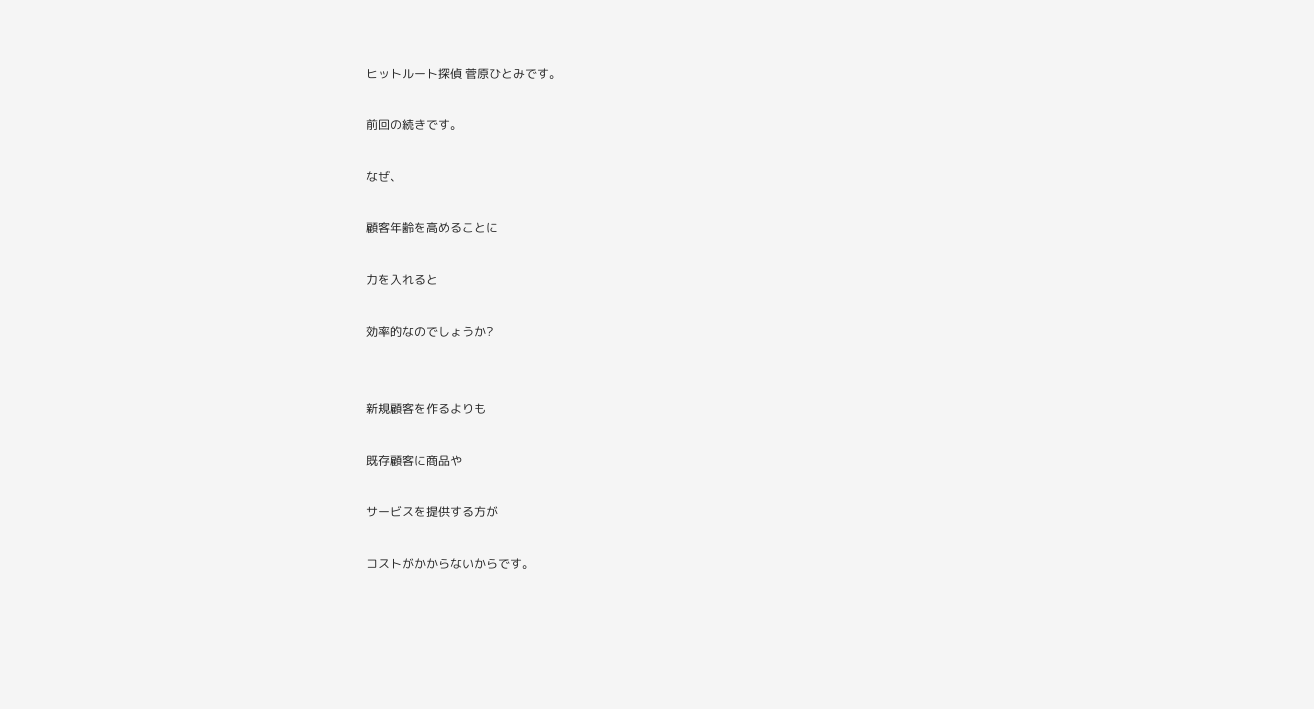ヒットルート探偵 菅原ひとみです。

前回の続きです。

なぜ、

顧客年齢を高めることに

力を入れると

効率的なのでしょうか?


新規顧客を作るよりも

既存顧客に商品や

サービスを提供する方が

コストがかからないからです。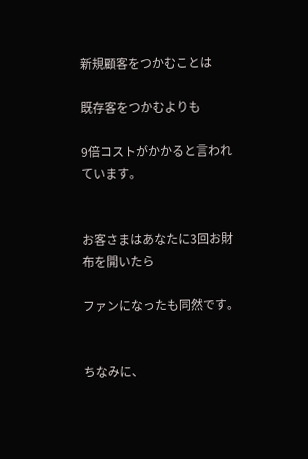新規顧客をつかむことは

既存客をつかむよりも

9倍コストがかかると言われています。


お客さまはあなたに3回お財布を開いたら

ファンになったも同然です。


ちなみに、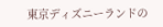東京ディズニーランドの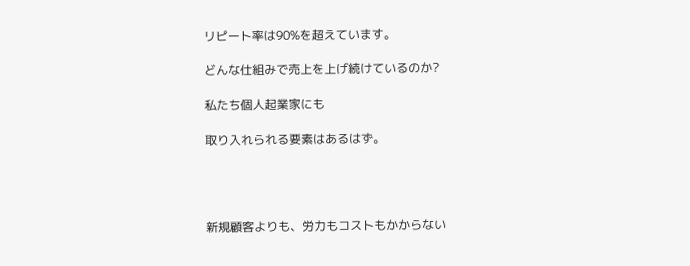リピート率は90%を超えています。

どんな仕組みで売上を上げ続けているのか?

私たち個人起業家にも

取り入れられる要素はあるはず。




新規顧客よりも、労力もコストもかからない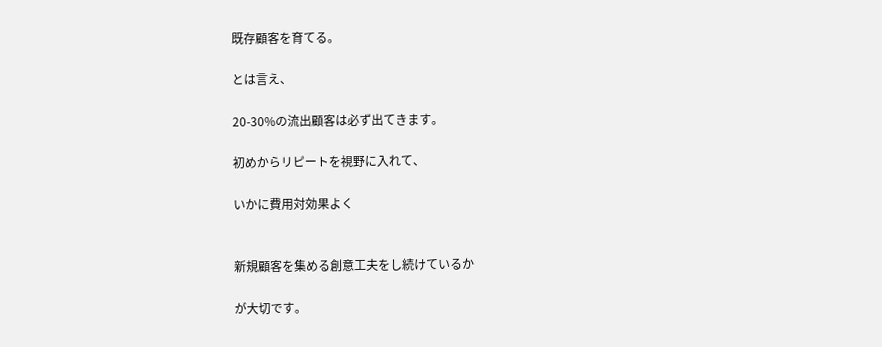既存顧客を育てる。

とは言え、

20-30%の流出顧客は必ず出てきます。

初めからリピートを視野に入れて、

いかに費用対効果よく


新規顧客を集める創意工夫をし続けているか

が大切です。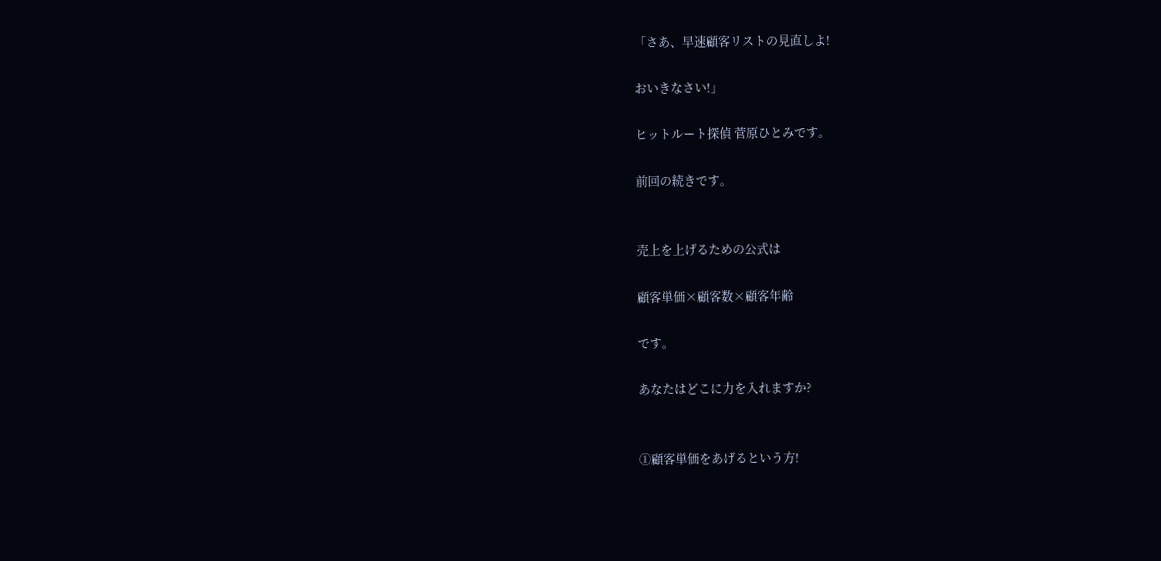「さあ、早速顧客リストの見直しよ!

おいきなさい!」

ヒットルート探偵 菅原ひとみです。

前回の続きです。


売上を上げるための公式は

顧客単価×顧客数×顧客年齢

です。

あなたはどこに力を入れますか?


①顧客単価をあげるという方!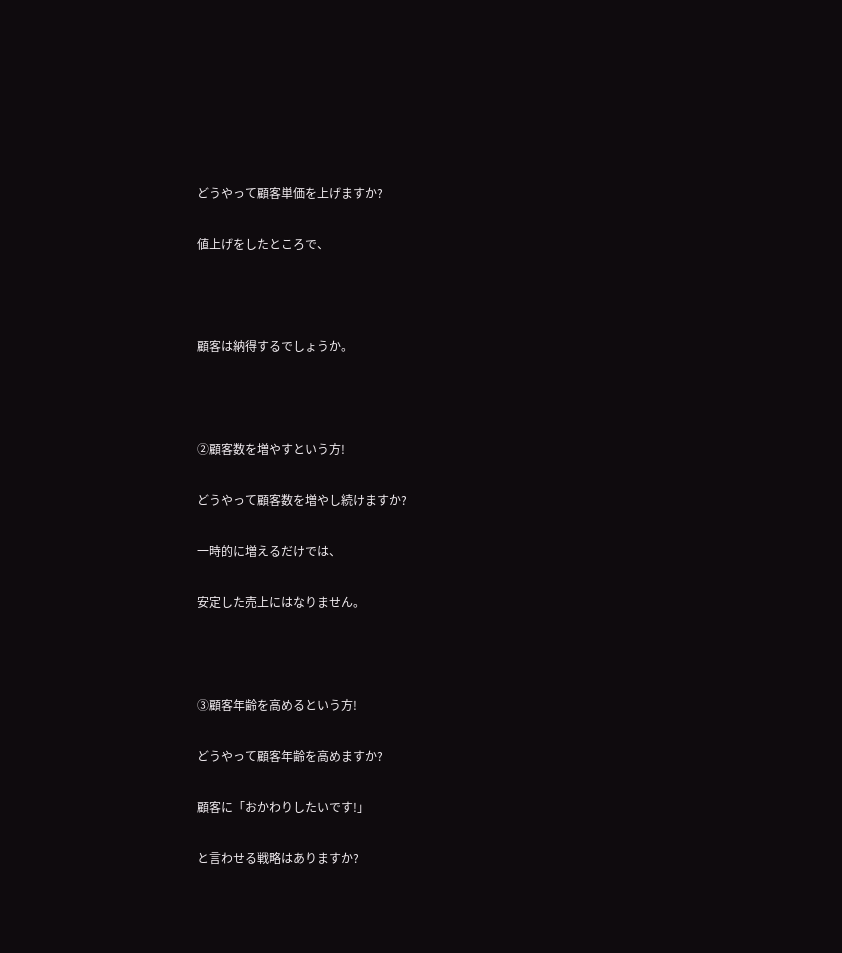どうやって顧客単価を上げますか?

値上げをしたところで、



顧客は納得するでしょうか。



②顧客数を増やすという方!

どうやって顧客数を増やし続けますか?

一時的に増えるだけでは、

安定した売上にはなりません。



③顧客年齢を高めるという方!

どうやって顧客年齢を高めますか?

顧客に「おかわりしたいです!」

と言わせる戦略はありますか?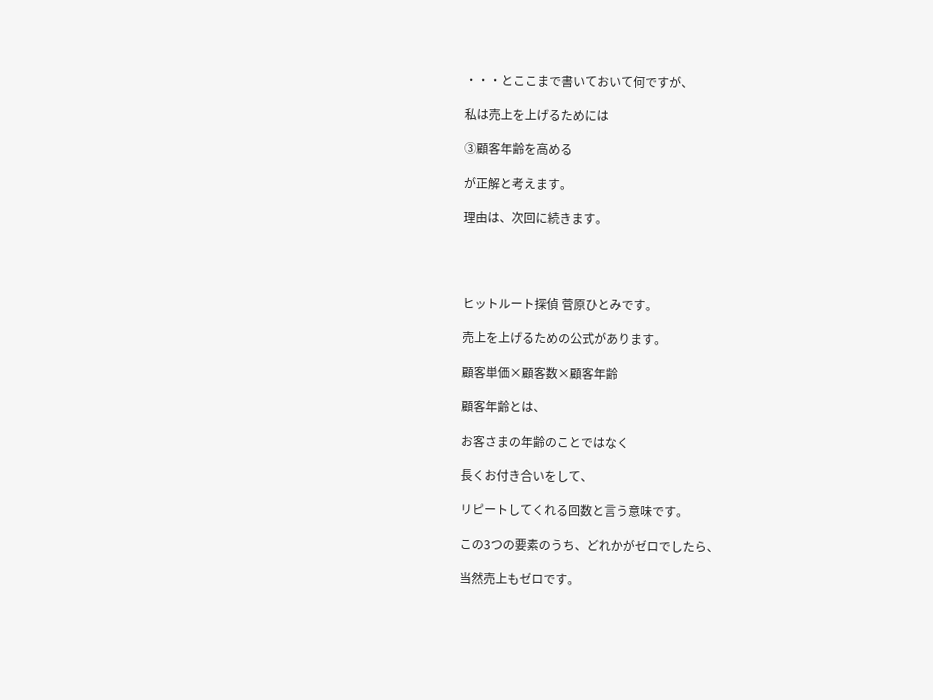・・・とここまで書いておいて何ですが、

私は売上を上げるためには

③顧客年齢を高める

が正解と考えます。

理由は、次回に続きます。




ヒットルート探偵 菅原ひとみです。

売上を上げるための公式があります。

顧客単価×顧客数×顧客年齢

顧客年齢とは、

お客さまの年齢のことではなく

長くお付き合いをして、

リピートしてくれる回数と言う意味です。

この3つの要素のうち、どれかがゼロでしたら、

当然売上もゼロです。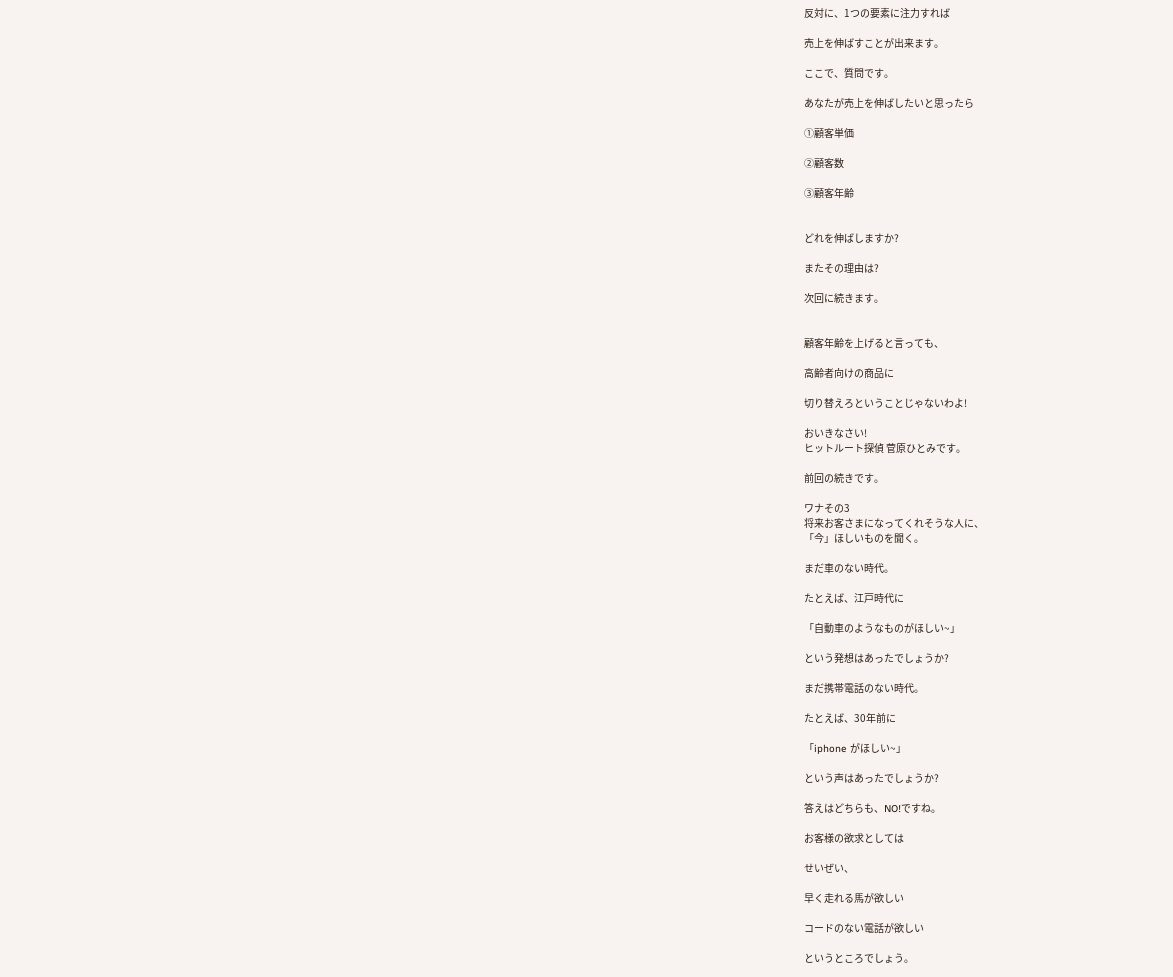反対に、1つの要素に注力すれば

売上を伸ばすことが出来ます。

ここで、質問です。

あなたが売上を伸ばしたいと思ったら

①顧客単価

②顧客数

③顧客年齢


どれを伸ばしますか?

またその理由は?

次回に続きます。


顧客年齢を上げると言っても、

高齢者向けの商品に

切り替えろということじゃないわよ!

おいきなさい!
ヒットルート探偵 菅原ひとみです。

前回の続きです。

ワナその3
将来お客さまになってくれそうな人に、
「今」ほしいものを聞く。

まだ車のない時代。

たとえば、江戸時代に

「自動車のようなものがほしい~」

という発想はあったでしょうか?

まだ携帯電話のない時代。

たとえば、30年前に

「iphone がほしい~」

という声はあったでしょうか?

答えはどちらも、NO!ですね。

お客様の欲求としては

せいぜい、

早く走れる馬が欲しい

コードのない電話が欲しい

というところでしょう。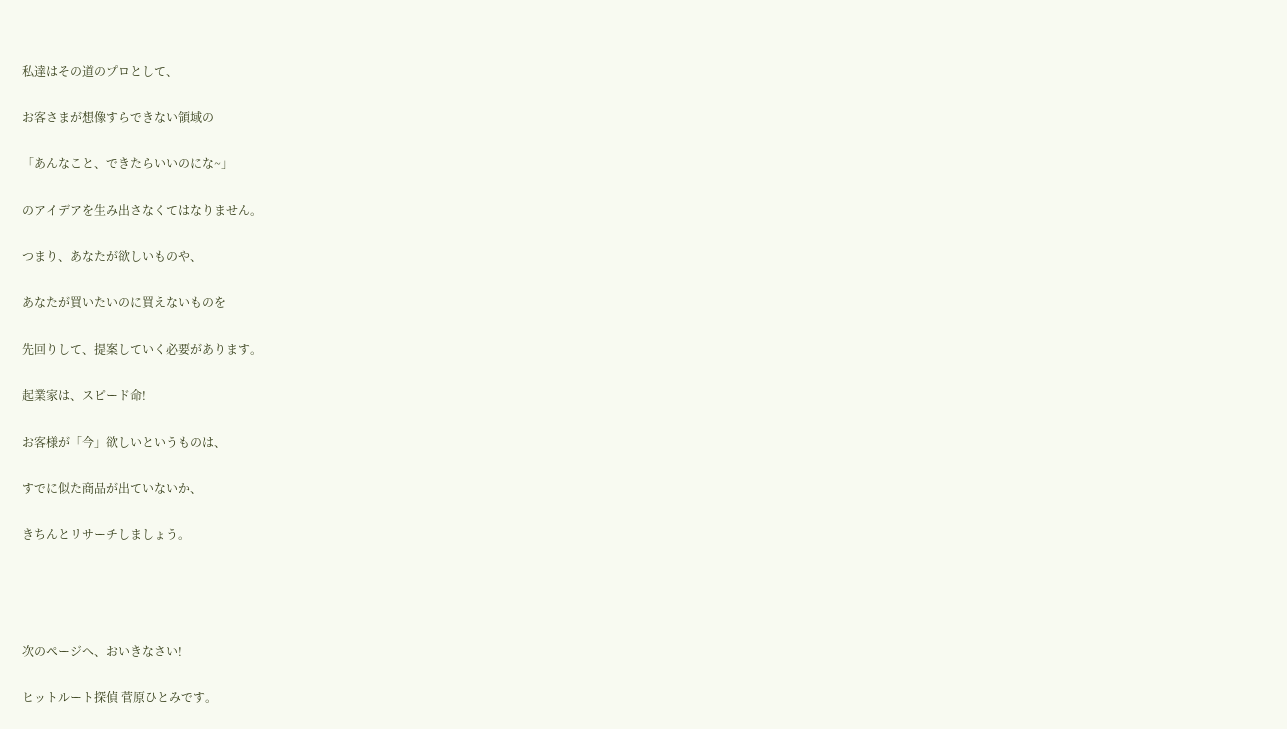私達はその道のプロとして、

お客さまが想像すらできない領域の

「あんなこと、できたらいいのにな~」

のアイデアを生み出さなくてはなりません。

つまり、あなたが欲しいものや、

あなたが買いたいのに買えないものを

先回りして、提案していく必要があります。

起業家は、スピード命!

お客様が「今」欲しいというものは、

すでに似た商品が出ていないか、

きちんとリサーチしましょう。




次のページへ、おいきなさい!

ヒットルート探偵 菅原ひとみです。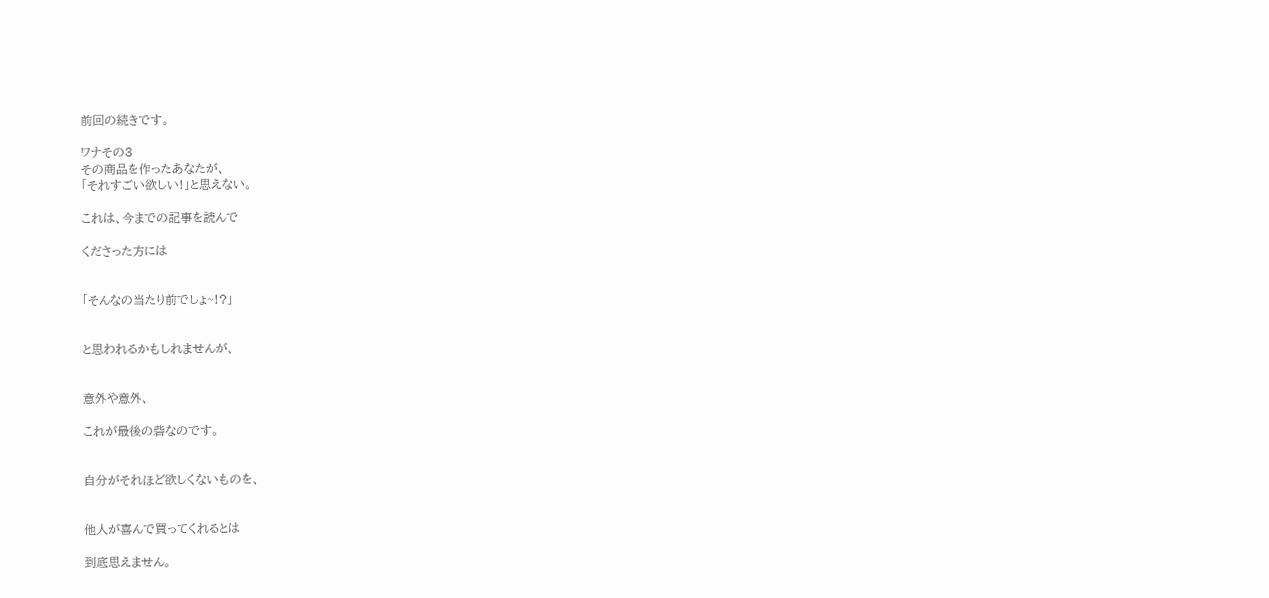前回の続きです。

ワナその3
その商品を作ったあなたが、
「それすごい欲しい!」と思えない。

これは、今までの記事を読んで

くださった方には


「そんなの当たり前でしょ~!?」


と思われるかもしれませんが、


意外や意外、

これが最後の砦なのです。


自分がそれほど欲しくないものを、


他人が喜んで買ってくれるとは

到底思えません。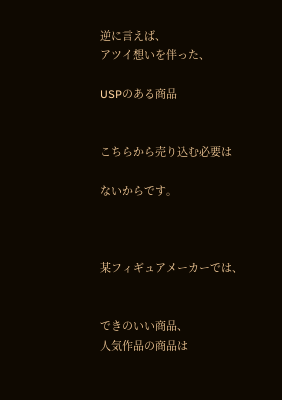逆に言えば、
アツイ想いを伴った、

USPのある商品


こちらから売り込む必要は

ないからです。



某フィギュアメーカーでは、


できのいい商品、
人気作品の商品は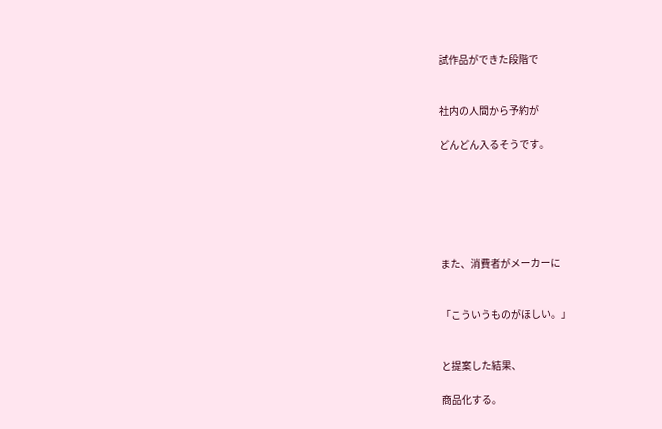試作品ができた段階で


社内の人間から予約が

どんどん入るそうです。






また、消費者がメーカーに


「こういうものがほしい。」


と提案した結果、

商品化する。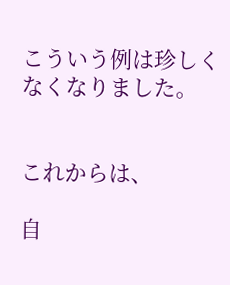こういう例は珍しくなくなりました。


これからは、

自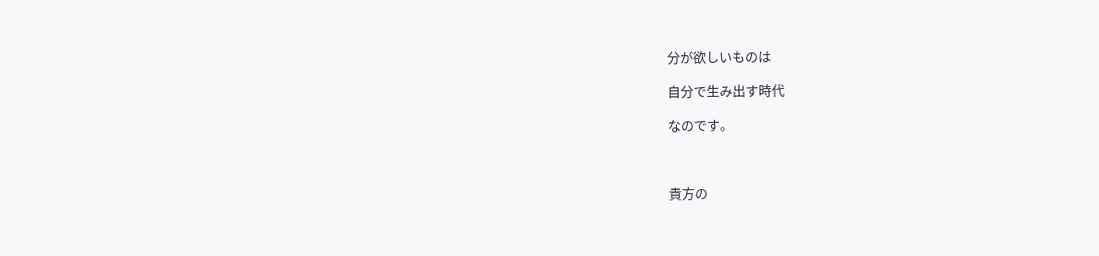分が欲しいものは

自分で生み出す時代

なのです。



貴方の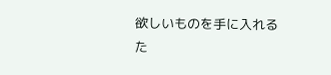欲しいものを手に入れるた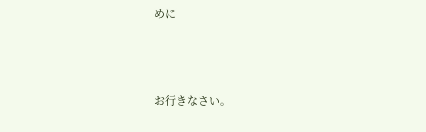めに



お行きなさい。